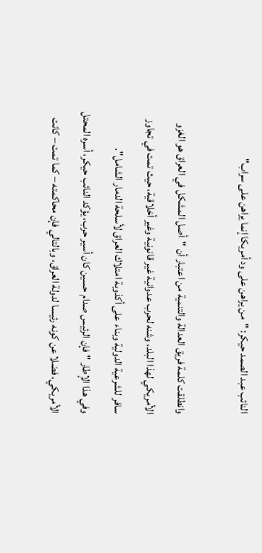النائب عبد الصمد حيكر: "من يراهن على ود أمريكا إنما يراهن على سراب"

وانطلقت كلمة فريق العدالة والتنمية من اعتبار أن "أصل المشكل في العراق هو الغزو الأمريكي لهذا البلد، وشنه لحرب عدوانية غير قانونية وغير أخلاقية، حيث تمت في تجاوز سافر للشرعية الدولية وبناء على أكذوبة امتلاك العراق لأسلحة الدمار الشامل".
وفي هذا الإطار "فإن الرئيس صدام حسين كان أسير حرب، يؤكد النائب حيكر، أسره المحتل الأمريكي، فضلا عن كونه رئيسا لدولة العراق، وبالتالي فإن محاكمته – كما تمت – كانت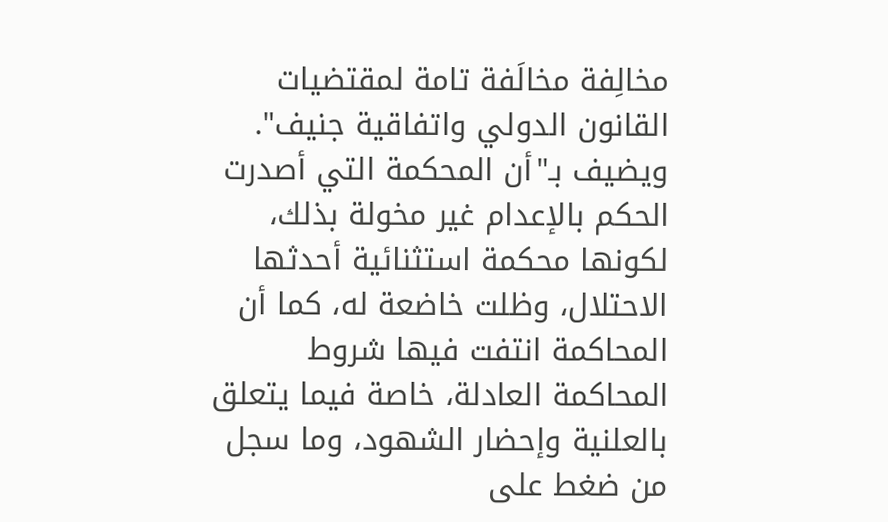مخالِفة مخالَفة تامة لمقتضيات القانون الدولي واتفاقية جنيف".
ويضيف بـ"أن المحكمة التي أصدرت الحكم بالإعدام غير مخولة بذلك، لكونها محكمة استثنائية أحدثها الاحتلال، وظلت خاضعة له، كما أن المحاكمة انتفت فيها شروط المحاكمة العادلة، خاصة فيما يتعلق بالعلنية وإحضار الشهود، وما سجل من ضغط على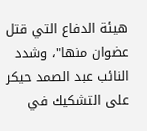هيئة الدفاع التي قتل عضوان منها"، وشدد النائب عبد الصمد حيكر على التشكيك في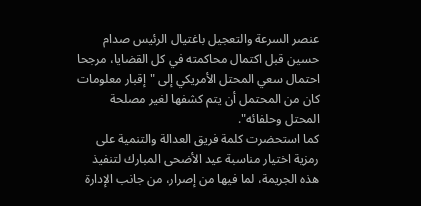عنصر السرعة والتعجيل باغتيال الرئيس صدام حسين قبل اكتمال محاكمته في كل القضايا، مرجحا احتمال سعي المحتل الأمريكي إلى "إقبار معلومات كان من المحتمل أن يتم كشفها لغير مصلحة المحتل وحلفائه".
كما استحضرت كلمة فريق العدالة والتنمية على رمزية اختيار مناسبة عيد الأضحى المبارك لتنفيذ هذه الجريمة، لما فيها من إصرار، من جانب الإدارة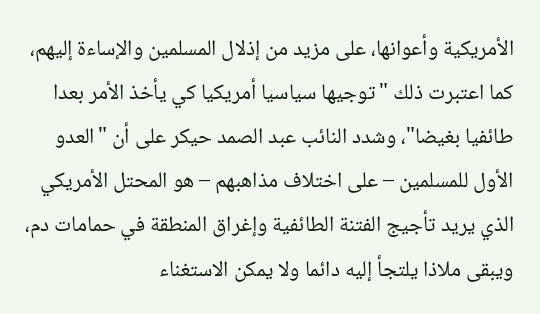الأمريكية وأعوانها، على مزيد من إذلال المسلمين والإساءة إليهم، كما اعتبرت ذلك "توجيها سياسيا أمريكيا كي يأخذ الأمر بعدا طائفيا بغيضا"، وشدد النائب عبد الصمد حيكر على أن "العدو الأول للمسلمين – على اختلاف مذاهبهم – هو المحتل الأمريكي الذي يريد تأجيج الفتنة الطائفية وإغراق المنطقة في حمامات دم، ويبقى ملاذا يلتجأ إليه دائما ولا يمكن الاستغناء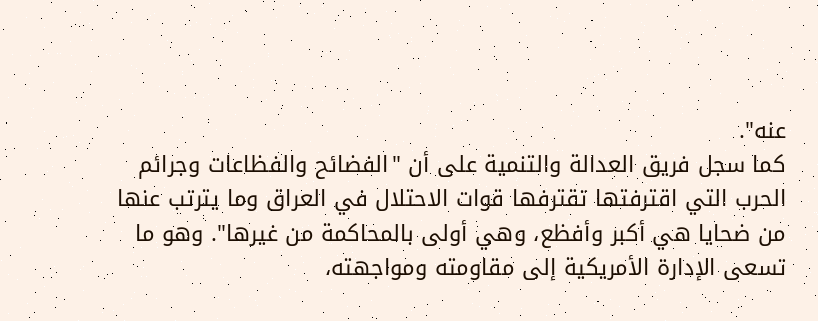عنه".
كما سجل فريق العدالة والتنمية على أن "الفضائح والفظاعات وجرائم الحرب التي اقترفتها تقترفها قوات الاحتلال في العراق وما يترتب عنها من ضحايا هي أكبر وأفظع، وهي أولى بالمحاكمة من غيرها". وهو ما تسعى الإدارة الأمريكية إلى مقاومته ومواجهته،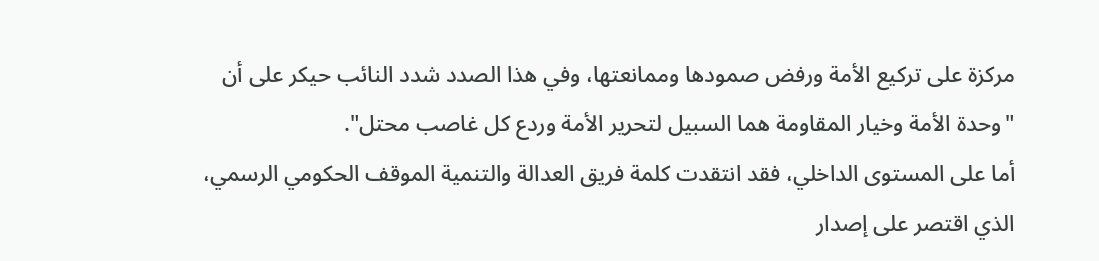مركزة على تركيع الأمة ورفض صمودها وممانعتها، وفي هذا الصدد شدد النائب حيكر على أن "وحدة الأمة وخيار المقاومة هما السبيل لتحرير الأمة وردع كل غاصب محتل".
أما على المستوى الداخلي، فقد انتقدت كلمة فريق العدالة والتنمية الموقف الحكومي الرسمي، الذي اقتصر على إصدار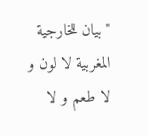"بيان للخارجية المغربية لا لون و لا طعم و لا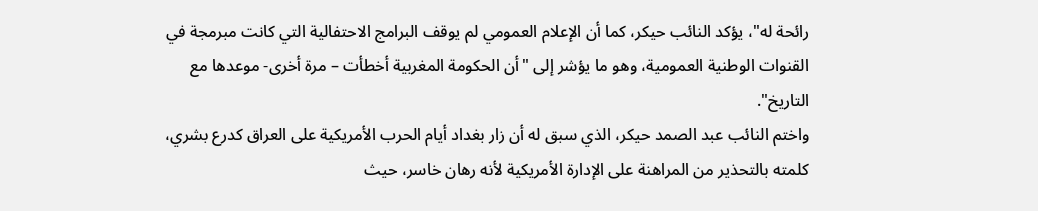رائحة له"، يؤكد النائب حيكر، كما أن الإعلام العمومي لم يوقف البرامج الاحتفالية التي كانت مبرمجة في القنوات الوطنية العمومية، وهو ما يؤشر إلى "أن الحكومة المغربية أخطأت – مرة أخرى- موعدها مع التاريخ".
واختم النائب عبد الصمد حيكر، الذي سبق له أن زار بغداد أيام الحرب الأمريكية على العراق كدرع بشري، كلمته بالتحذير من المراهنة على الإدارة الأمريكية لأنه رهان خاسر، حيث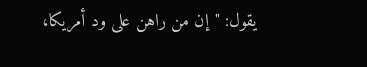يقول: "إن من راهن على ود أمريكا،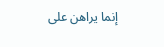إنما يراهن على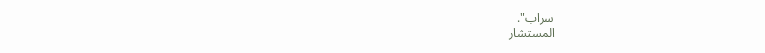سراب".
المستشار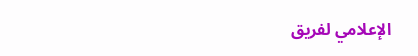الإعلامي لفريق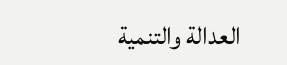العدالة والتنمية